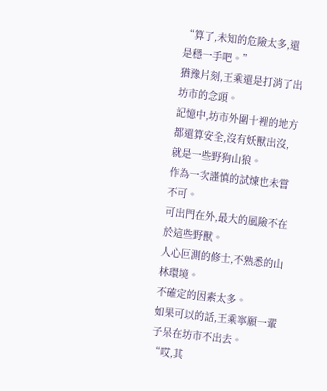“算了,未知的危險太多,還是穩一手吧。”
猶豫片刻,王乘還是打消了出坊市的念頭。
記憶中,坊市外圍十裡的地方都還算安全,沒有妖獸出沒,就是一些野狗山狼。
作為一次謹慎的試煉也未嘗不可。
可出門在外,最大的風險不在於這些野獸。
人心叵測的修士,不熟悉的山林環境。
不確定的因素太多。
如果可以的話,王乘寧願一輩子呆在坊市不出去。
“哎,其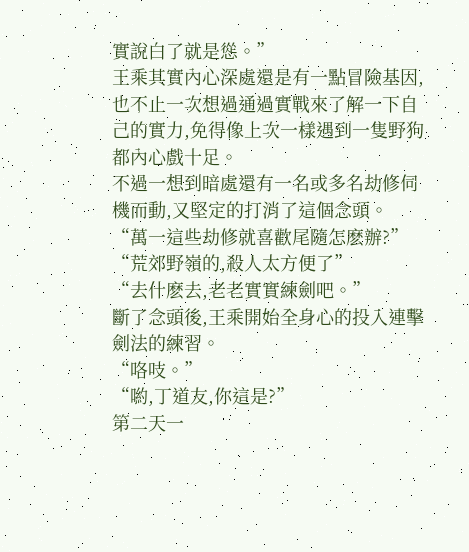實說白了就是慫。”
王乘其實內心深處還是有一點冒險基因,也不止一次想過通過實戰來了解一下自己的實力,免得像上次一樣遇到一隻野狗都內心戲十足。
不過一想到暗處還有一名或多名劫修伺機而動,又堅定的打消了這個念頭。
“萬一這些劫修就喜歡尾隨怎麽辦?”
“荒郊野嶺的,殺人太方便了”
“去什麽去,老老實實練劍吧。”
斷了念頭後,王乘開始全身心的投入連擊劍法的練習。
“咯吱。”
“喲,丁道友,你這是?”
第二天一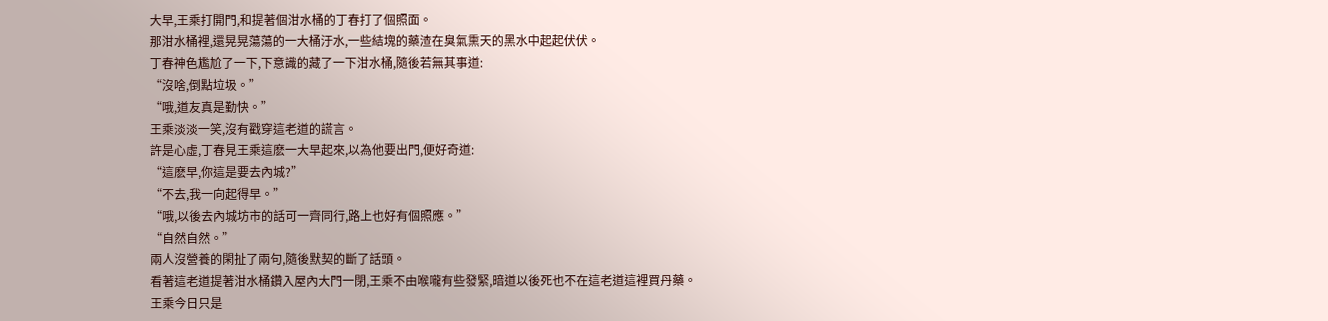大早,王乘打開門,和提著個泔水桶的丁春打了個照面。
那泔水桶裡,還晃晃蕩蕩的一大桶汙水,一些結塊的藥渣在臭氣熏天的黑水中起起伏伏。
丁春神色尷尬了一下,下意識的藏了一下泔水桶,隨後若無其事道:
“沒啥,倒點垃圾。”
“哦,道友真是勤快。”
王乘淡淡一笑,沒有戳穿這老道的謊言。
許是心虛,丁春見王乘這麽一大早起來,以為他要出門,便好奇道:
“這麽早,你這是要去內城?”
“不去,我一向起得早。”
“哦,以後去內城坊市的話可一齊同行,路上也好有個照應。”
“自然自然。”
兩人沒營養的閑扯了兩句,隨後默契的斷了話頭。
看著這老道提著泔水桶鑽入屋內大門一閉,王乘不由喉嚨有些發緊,暗道以後死也不在這老道這裡買丹藥。
王乘今日只是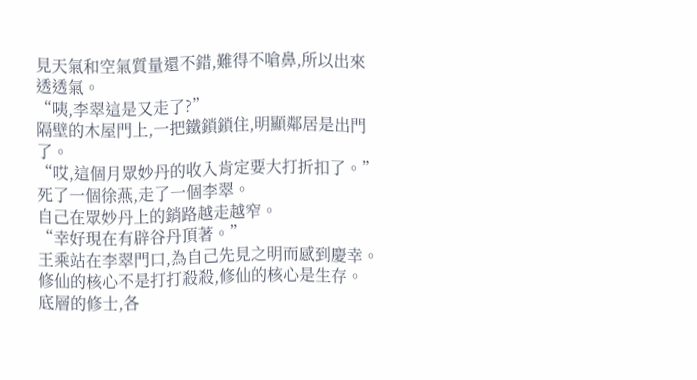見天氣和空氣質量還不錯,難得不嗆鼻,所以出來透透氣。
“咦,李翠這是又走了?”
隔壁的木屋門上,一把鐵鎖鎖住,明顯鄰居是出門了。
“哎,這個月眾妙丹的收入肯定要大打折扣了。”
死了一個徐燕,走了一個李翠。
自己在眾妙丹上的銷路越走越窄。
“幸好現在有辟谷丹頂著。”
王乘站在李翠門口,為自己先見之明而感到慶幸。
修仙的核心不是打打殺殺,修仙的核心是生存。
底層的修士,各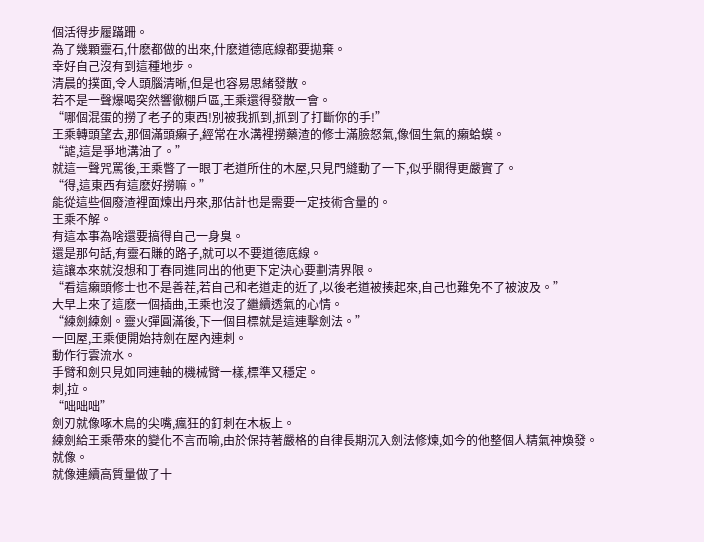個活得步履蹣跚。
為了幾顆靈石,什麽都做的出來,什麽道德底線都要拋棄。
幸好自己沒有到這種地步。
清晨的撲面,令人頭腦清晰,但是也容易思緒發散。
若不是一聲爆喝突然響徹棚戶區,王乘還得發散一會。
“哪個混蛋的撈了老子的東西!別被我抓到,抓到了打斷你的手!”
王乘轉頭望去,那個滿頭癩子,經常在水溝裡撈藥渣的修士滿臉怒氣,像個生氣的癩蛤蟆。
“謔,這是爭地溝油了。”
就這一聲咒罵後,王乘瞥了一眼丁老道所住的木屋,只見門縫動了一下,似乎關得更嚴實了。
“得,這東西有這麽好撈嘛。”
能從這些個廢渣裡面煉出丹來,那估計也是需要一定技術含量的。
王乘不解。
有這本事為啥還要搞得自己一身臭。
還是那句話,有靈石賺的路子,就可以不要道德底線。
這讓本來就沒想和丁春同進同出的他更下定決心要劃清界限。
“看這癩頭修士也不是善茬,若自己和老道走的近了,以後老道被揍起來,自己也難免不了被波及。”
大早上來了這麽一個插曲,王乘也沒了繼續透氣的心情。
“練劍練劍。靈火彈圓滿後,下一個目標就是這連擊劍法。”
一回屋,王乘便開始持劍在屋內連刺。
動作行雲流水。
手臂和劍只見如同連軸的機械臂一樣,標準又穩定。
刺,拉。
“咄咄咄”
劍刃就像啄木鳥的尖嘴,瘋狂的釘刺在木板上。
練劍給王乘帶來的變化不言而喻,由於保持著嚴格的自律長期沉入劍法修煉,如今的他整個人精氣神煥發。
就像。
就像連續高質量做了十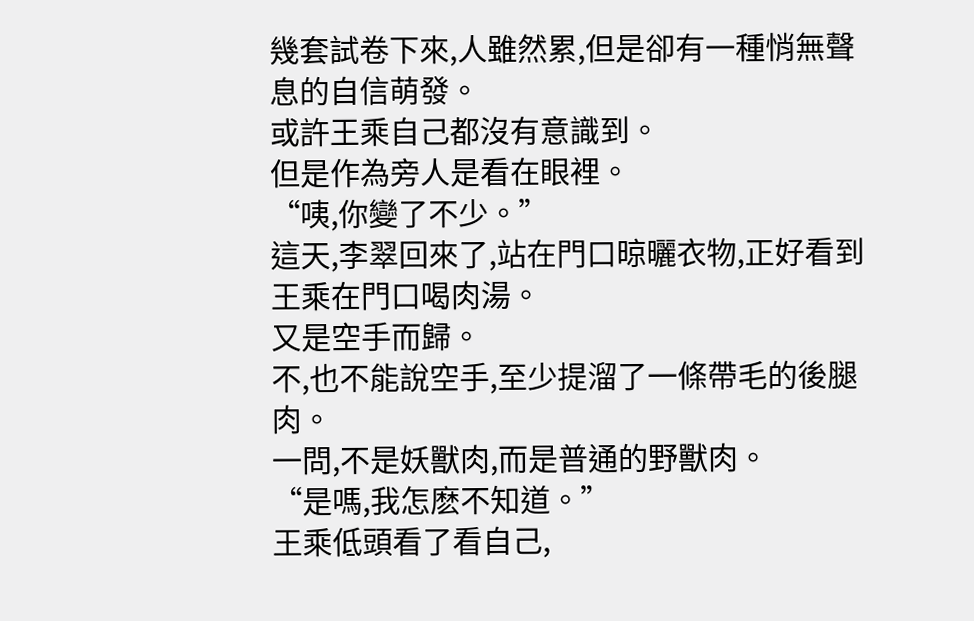幾套試卷下來,人雖然累,但是卻有一種悄無聲息的自信萌發。
或許王乘自己都沒有意識到。
但是作為旁人是看在眼裡。
“咦,你變了不少。”
這天,李翠回來了,站在門口晾曬衣物,正好看到王乘在門口喝肉湯。
又是空手而歸。
不,也不能說空手,至少提溜了一條帶毛的後腿肉。
一問,不是妖獸肉,而是普通的野獸肉。
“是嗎,我怎麽不知道。”
王乘低頭看了看自己,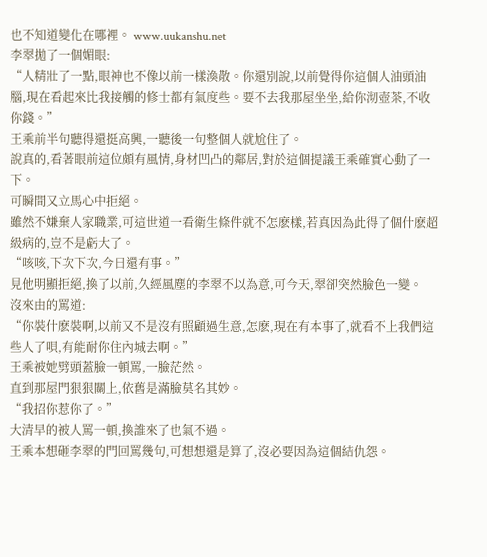也不知道變化在哪裡。 www.uukanshu.net
李翠拋了一個媚眼:
“人精壯了一點,眼神也不像以前一樣渙散。你還別說,以前覺得你這個人油頭油腦,現在看起來比我接觸的修士都有氣度些。要不去我那屋坐坐,給你沏壺茶,不收你錢。”
王乘前半句聽得還挺高興,一聽後一句整個人就尬住了。
說真的,看著眼前這位頗有風情,身材凹凸的鄰居,對於這個提議王乘確實心動了一下。
可瞬間又立馬心中拒絕。
雖然不嫌棄人家職業,可這世道一看衛生條件就不怎麽樣,若真因為此得了個什麽超級病的,豈不是虧大了。
“咳咳,下次下次,今日還有事。”
見他明顯拒絕,換了以前,久經風塵的李翠不以為意,可今天,翠卻突然臉色一變。
沒來由的罵道:
“你裝什麽裝啊,以前又不是沒有照顧過生意,怎麽,現在有本事了,就看不上我們這些人了唄,有能耐你住內城去啊。”
王乘被她劈頭蓋臉一頓罵,一臉茫然。
直到那屋門狠狠關上,依舊是滿臉莫名其妙。
“我招你惹你了。”
大清早的被人罵一頓,換誰來了也氣不過。
王乘本想砸李翠的門回罵幾句,可想想還是算了,沒必要因為這個結仇怨。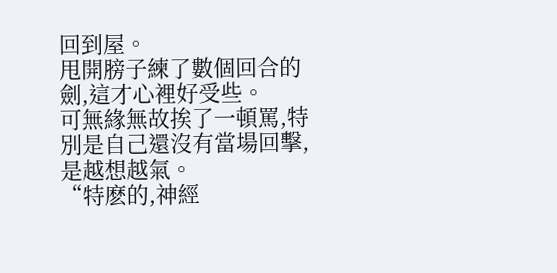回到屋。
甩開膀子練了數個回合的劍,這才心裡好受些。
可無緣無故挨了一頓罵,特別是自己還沒有當場回擊,是越想越氣。
“特麽的,神經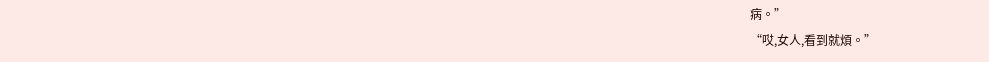病。”
“哎,女人,看到就煩。”